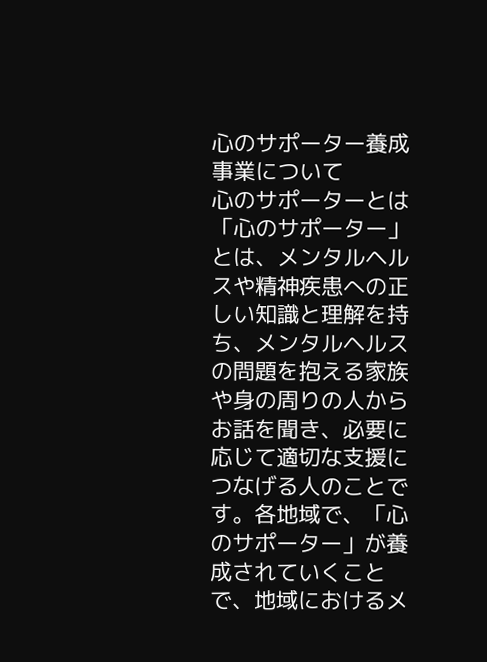心のサポーター養成事業について
心のサポーターとは
「心のサポーター」とは、メンタルヘルスや精神疾患への正しい知識と理解を持ち、メンタルヘルスの問題を抱える家族や身の周りの人からお話を聞き、必要に応じて適切な支援につなげる人のことです。各地域で、「心のサポーター」が養成されていくことで、地域におけるメ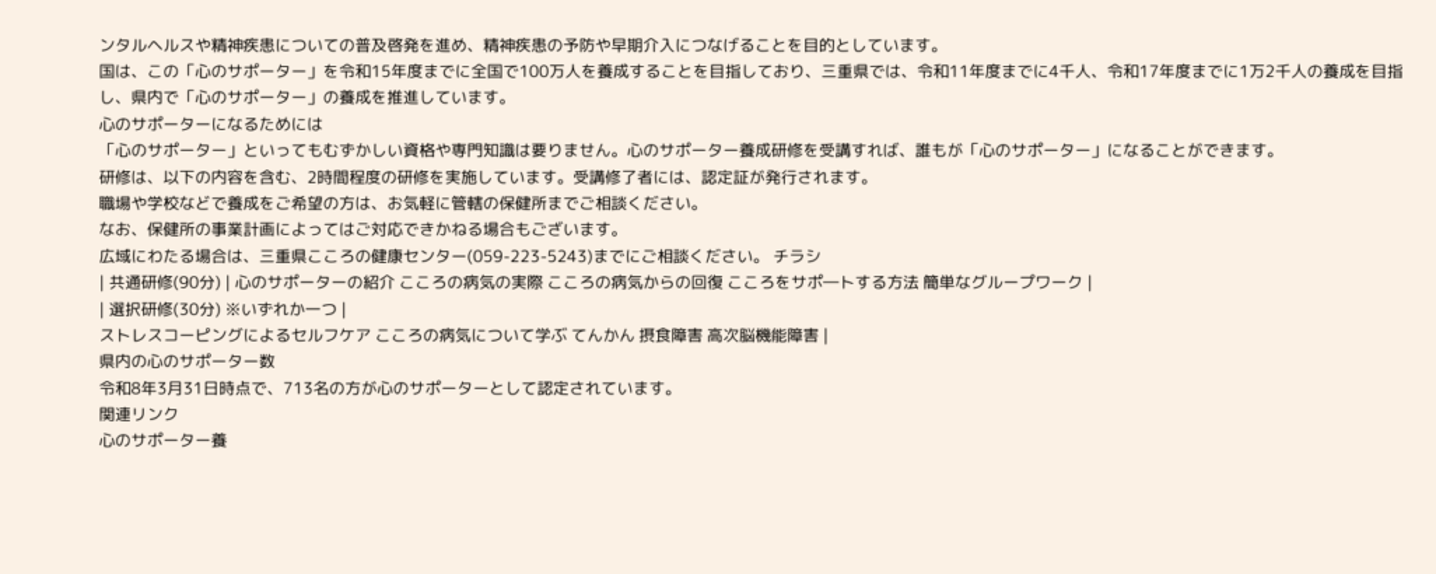ンタルヘルスや精神疾患についての普及啓発を進め、精神疾患の予防や早期介入につなげることを目的としています。
国は、この「心のサポーター」を令和15年度までに全国で100万人を養成することを目指しており、三重県では、令和11年度までに4千人、令和17年度までに1万2千人の養成を目指し、県内で「心のサポーター」の養成を推進しています。
心のサポーターになるためには
「心のサポーター」といってもむずかしい資格や専門知識は要りません。心のサポーター養成研修を受講すれば、誰もが「心のサポーター」になることができます。
研修は、以下の内容を含む、2時間程度の研修を実施しています。受講修了者には、認定証が発行されます。
職場や学校などで養成をご希望の方は、お気軽に管轄の保健所までご相談ください。
なお、保健所の事業計画によってはご対応できかねる場合もございます。
広域にわたる場合は、三重県こころの健康センター(059-223-5243)までにご相談ください。 チラシ
| 共通研修(90分) | 心のサポーターの紹介 こころの病気の実際 こころの病気からの回復 こころをサポ―トする方法 簡単なグループワーク |
| 選択研修(30分) ※いずれか一つ |
ストレスコーピングによるセルフケア こころの病気について学ぶ てんかん 摂食障害 高次脳機能障害 |
県内の心のサポーター数
令和8年3月31日時点で、713名の方が心のサポーターとして認定されています。
関連リンク
心のサポーター養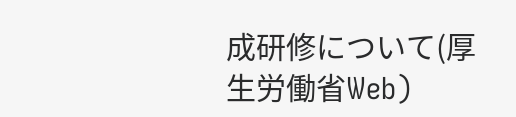成研修について(厚生労働省Web)